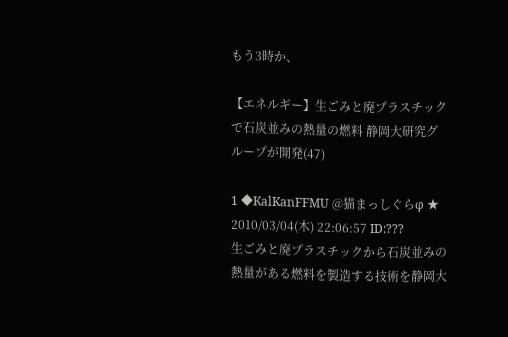もう3時か、

【エネルギー】生ごみと廃プラスチックで石炭並みの熱量の燃料 静岡大研究グループが開発(47)

1 ◆KalKanFFMU @猫まっしぐらφ ★ 2010/03/04(木) 22:06:57 ID:???
生ごみと廃プラスチックから石炭並みの熱量がある燃料を製造する技術を静岡大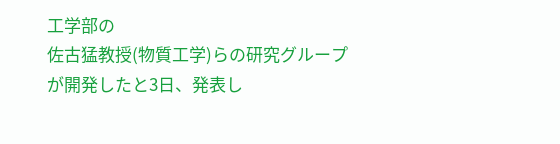工学部の
佐古猛教授(物質工学)らの研究グループが開発したと3日、発表し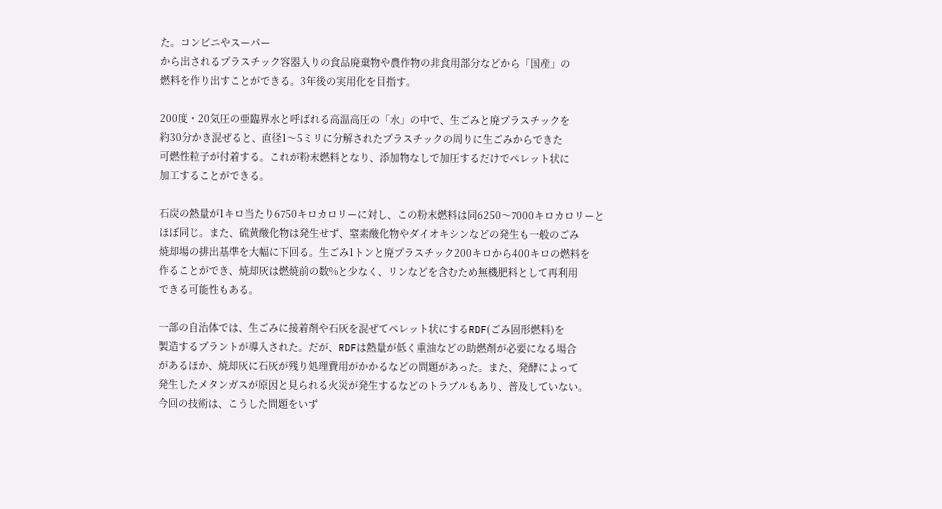た。コンビニやスーパー
から出されるプラスチック容器入りの食品廃棄物や農作物の非食用部分などから「国産」の
燃料を作り出すことができる。3年後の実用化を目指す。

200度・20気圧の亜臨界水と呼ばれる高温高圧の「水」の中で、生ごみと廃プラスチックを
約30分かき混ぜると、直径1〜5ミリに分解されたプラスチックの周りに生ごみからできた
可燃性粒子が付着する。これが粉末燃料となり、添加物なしで加圧するだけでペレット状に
加工することができる。

石炭の熱量が1キロ当たり6750キロカロリーに対し、この粉末燃料は同6250〜7000キロカロリーと
ほぼ同じ。また、硫黄酸化物は発生せず、窒素酸化物やダイオキシンなどの発生も一般のごみ
焼却場の排出基準を大幅に下回る。生ごみ1トンと廃プラスチック200キロから400キロの燃料を
作ることができ、焼却灰は燃焼前の数%と少なく、リンなどを含むため無機肥料として再利用
できる可能性もある。

一部の自治体では、生ごみに接着剤や石灰を混ぜてペレット状にするRDF(ごみ固形燃料)を
製造するプラントが導入された。だが、RDFは熱量が低く重油などの助燃剤が必要になる場合
があるほか、焼却灰に石灰が残り処理費用がかかるなどの問題があった。また、発酵によって
発生したメタンガスが原因と見られる火災が発生するなどのトラブルもあり、普及していない。
今回の技術は、こうした問題をいず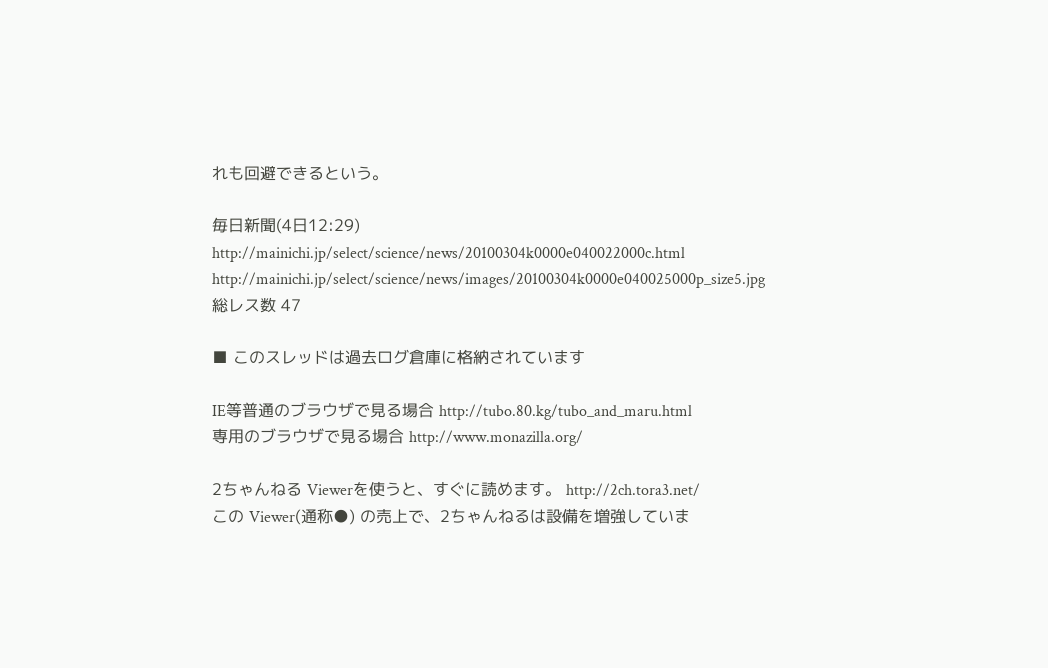れも回避できるという。

毎日新聞(4日12:29)
http://mainichi.jp/select/science/news/20100304k0000e040022000c.html
http://mainichi.jp/select/science/news/images/20100304k0000e040025000p_size5.jpg
総レス数 47

■ このスレッドは過去ログ倉庫に格納されています

IE等普通のブラウザで見る場合 http://tubo.80.kg/tubo_and_maru.html
専用のブラウザで見る場合 http://www.monazilla.org/

2ちゃんねる Viewerを使うと、すぐに読めます。 http://2ch.tora3.net/
この Viewer(通称●) の売上で、2ちゃんねるは設備を増強していま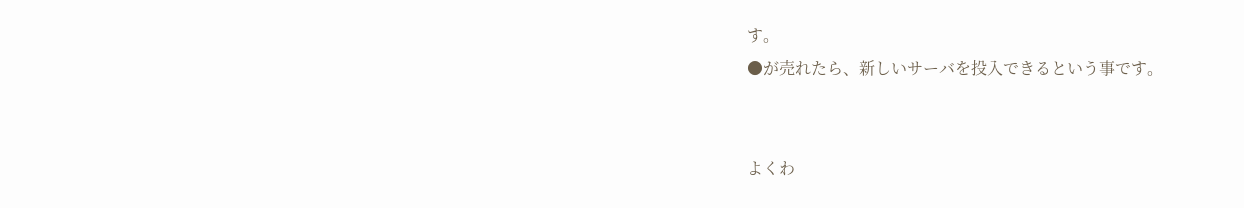す。
●が売れたら、新しいサーバを投入できるという事です。


よくわ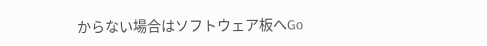からない場合はソフトウェア板へGo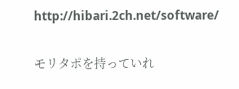http://hibari.2ch.net/software/

モリタポを持っていれ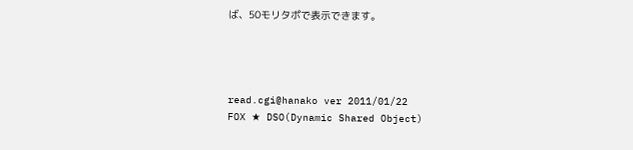ば、50モリタポで表示できます。




read.cgi@hanako ver 2011/01/22
FOX ★ DSO(Dynamic Shared Object)